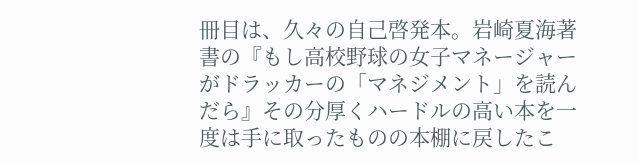冊目は、久々の自己啓発本。岩崎夏海著書の『もし高校野球の女子マネージャーがドラッカーの「マネジメント」を読んだら』その分厚くハードルの高い本を一度は手に取ったものの本棚に戻したこ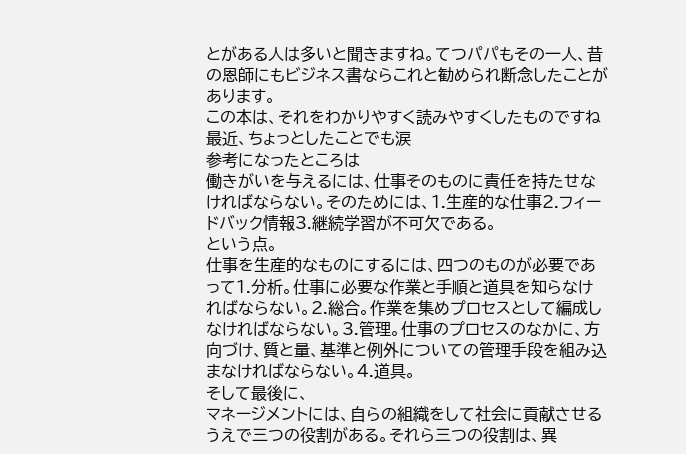とがある人は多いと聞きますね。てつパパもその一人、昔の恩師にもビジネス書ならこれと勧められ断念したことがあります。
この本は、それをわかりやすく読みやすくしたものですね
最近、ちょっとしたことでも涙
参考になったところは
働きがいを与えるには、仕事そのものに責任を持たせなければならない。そのためには、1.生産的な仕事2.フィードバック情報3.継続学習が不可欠である。
という点。
仕事を生産的なものにするには、四つのものが必要であって1.分析。仕事に必要な作業と手順と道具を知らなければならない。2.総合。作業を集めプロセスとして編成しなければならない。3.管理。仕事のプロセスのなかに、方向づけ、質と量、基準と例外についての管理手段を組み込まなければならない。4.道具。
そして最後に、
マネージメントには、自らの組織をして社会に貢献させるうえで三つの役割がある。それら三つの役割は、異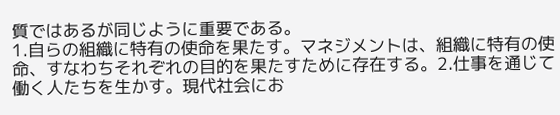質ではあるが同じように重要である。
1.自らの組織に特有の使命を果たす。マネジメントは、組織に特有の使命、すなわちそれぞれの目的を果たすために存在する。2.仕事を通じて働く人たちを生かす。現代社会にお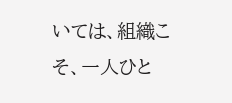いては、組織こそ、一人ひと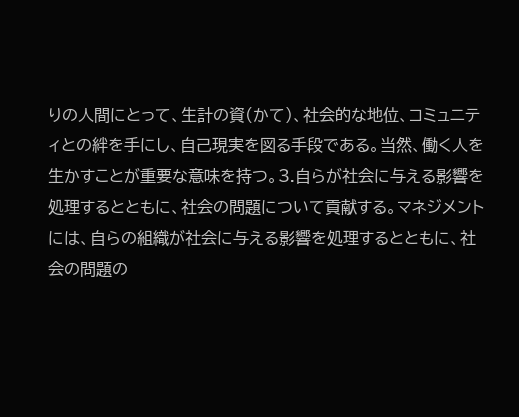りの人間にとって、生計の資(かて)、社会的な地位、コミュニティとの絆を手にし、自己現実を図る手段である。当然、働く人を生かすことが重要な意味を持つ。3.自らが社会に与える影響を処理するとともに、社会の問題について貢献する。マネジメントには、自らの組織が社会に与える影響を処理するとともに、社会の問題の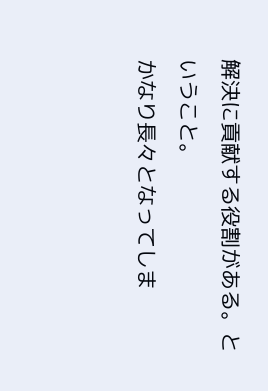解決に貢献する役割がある。ということ。
かなり長々となってしま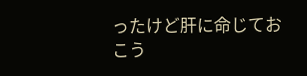ったけど肝に命じておこう